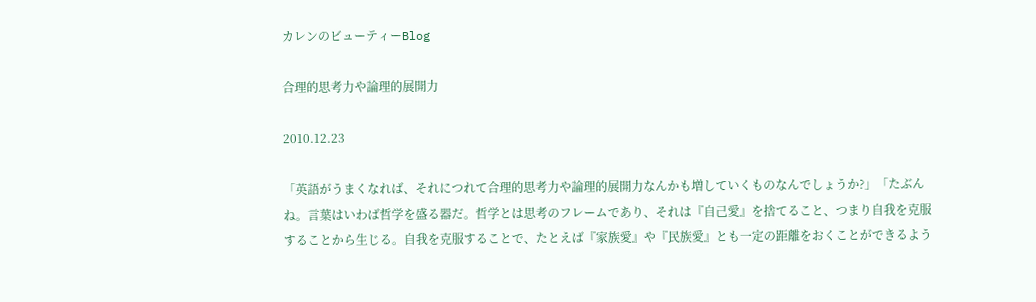カレンのビューティーBlog

合理的思考力や論理的展開力

2010.12.23

「英語がうまくなれば、それにつれて合理的思考力や論理的展開力なんかも増していくものなんでしょうか?」「たぶんね。言葉はいわば哲学を盛る器だ。哲学とは思考のフレームであり、それは『自己愛』を捨てること、つまり自我を克服することから生じる。自我を克服することで、たとえば『家族愛』や『民族愛』とも一定の距離をおくことができるよう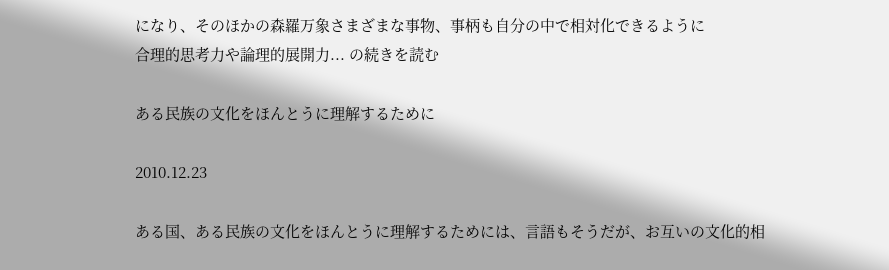になり、そのほかの森羅万象さまざまな事物、事柄も自分の中で相対化できるように
合理的思考力や論理的展開力... の続きを読む

ある民族の文化をほんとうに理解するために

2010.12.23

ある国、ある民族の文化をほんとうに理解するためには、言語もそうだが、お互いの文化的相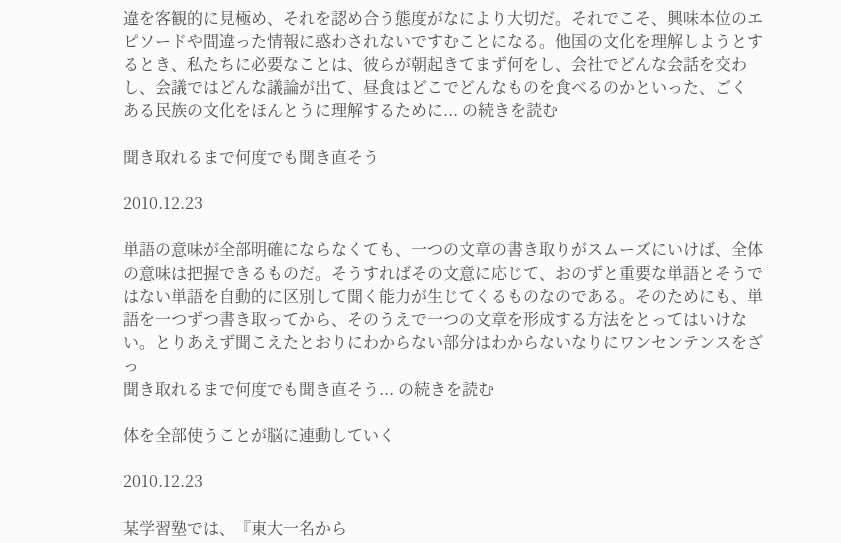違を客観的に見極め、それを認め合う態度がなにより大切だ。それでこそ、興味本位のエピソードや間違った情報に惑わされないですむことになる。他国の文化を理解しようとするとき、私たちに必要なことは、彼らが朝起きてまず何をし、会社でどんな会話を交わし、会議ではどんな議論が出て、昼食はどこでどんなものを食べるのかといった、ごく
ある民族の文化をほんとうに理解するために... の続きを読む

聞き取れるまで何度でも聞き直そう

2010.12.23

単語の意味が全部明確にならなくても、一つの文章の書き取りがスムーズにいけば、全体の意味は把握できるものだ。そうすればその文意に応じて、おのずと重要な単語とそうではない単語を自動的に区別して聞く能力が生じてくるものなのである。そのためにも、単語を一つずつ書き取ってから、そのうえで一つの文章を形成する方法をとってはいけない。とりあえず聞こえたとおりにわからない部分はわからないなりにワンセンテンスをざっ
聞き取れるまで何度でも聞き直そう... の続きを読む

体を全部使うことが脳に連動していく

2010.12.23

某学習塾では、『東大一名から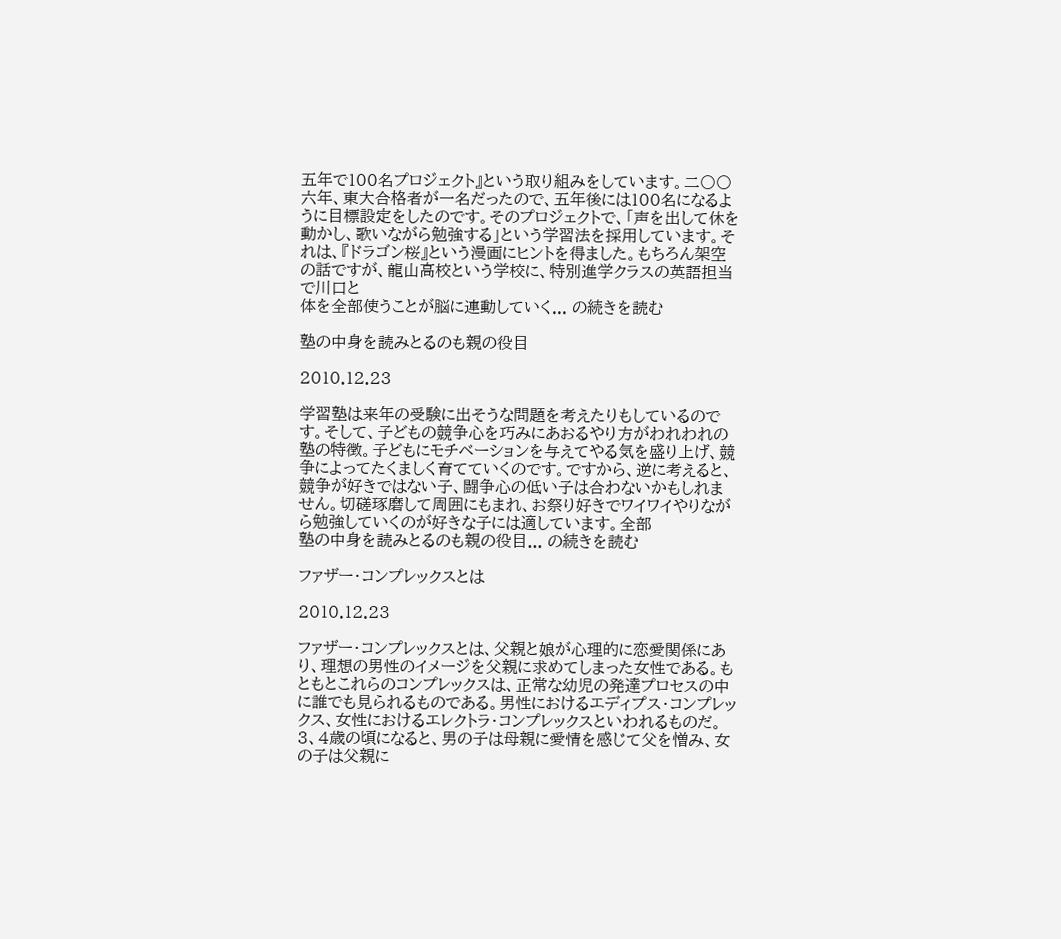五年で100名プロジェクト』という取り組みをしています。二〇〇六年、東大合格者が一名だったので、五年後には100名になるように目標設定をしたのです。そのプロジェクトで、「声を出して休を動かし、歌いながら勉強する」という学習法を採用しています。それは、『ドラゴン桜』という漫画にヒントを得ました。もちろん架空の話ですが、龍山高校という学校に、特別進学クラスの英語担当で川口と
体を全部使うことが脳に連動していく... の続きを読む

塾の中身を読みとるのも親の役目

2010.12.23

学習塾は来年の受験に出そうな問題を考えたりもしているのです。そして、子どもの競争心を巧みにあおるやり方がわれわれの塾の特徴。子どもにモチベーションを与えてやる気を盛り上げ、競争によってたくましく育てていくのです。ですから、逆に考えると、競争が好きではない子、闘争心の低い子は合わないかもしれません。切磋琢磨して周囲にもまれ、お祭り好きでワイワイやりながら勉強していくのが好きな子には適しています。全部
塾の中身を読みとるのも親の役目... の続きを読む

ファザー・コンプレックスとは

2010.12.23

ファザー・コンプレックスとは、父親と娘が心理的に恋愛関係にあり、理想の男性のイメージを父親に求めてしまった女性である。もともとこれらのコンプレックスは、正常な幼児の発達プロセスの中に誰でも見られるものである。男性におけるエディプス・コンプレックス、女性におけるエレクトラ・コンプレックスといわれるものだ。3、4歳の頃になると、男の子は母親に愛情を感じて父を憎み、女の子は父親に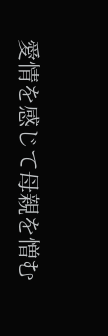愛情を感じて母親を憎む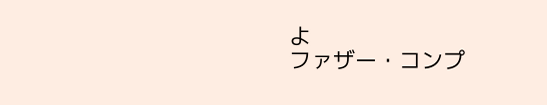よ
ファザー・コンプ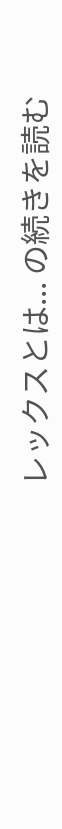レックスとは... の続きを読む